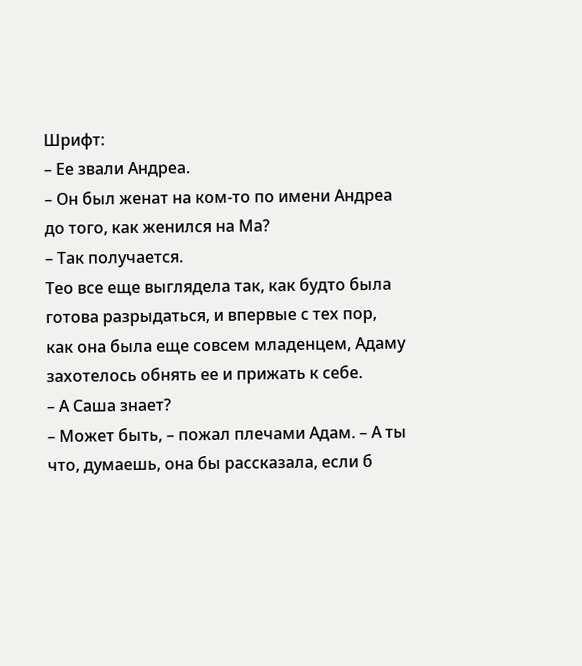Шрифт:
– Ее звали Андреа.
– Он был женат на ком-то по имени Андреа до того, как женился на Ма?
– Так получается.
Тео все еще выглядела так, как будто была готова разрыдаться, и впервые с тех пор, как она была еще совсем младенцем, Адаму захотелось обнять ее и прижать к себе.
– А Саша знает?
– Может быть, – пожал плечами Адам. – А ты что, думаешь, она бы рассказала, если б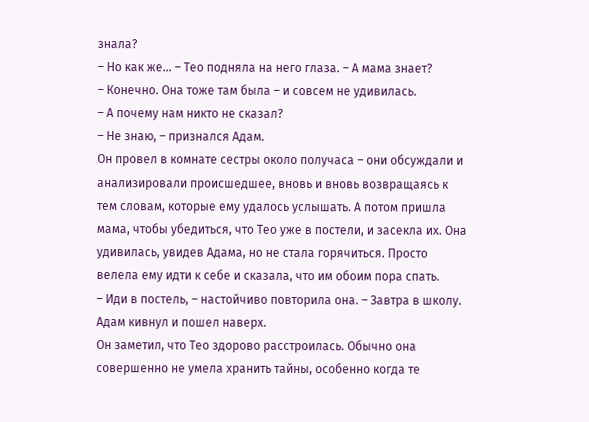знала?
– Но как же… – Тео подняла на него глаза. – А мама знает?
– Конечно. Она тоже там была – и совсем не удивилась.
– А почему нам никто не сказал?
– Не знаю, – признался Адам.
Он провел в комнате сестры около получаса – они обсуждали и анализировали происшедшее, вновь и вновь возвращаясь к тем словам, которые ему удалось услышать. А потом пришла мама, чтобы убедиться, что Тео уже в постели, и засекла их. Она удивилась, увидев Адама, но не стала горячиться. Просто велела ему идти к себе и сказала, что им обоим пора спать.
– Иди в постель, – настойчиво повторила она. – Завтра в школу.
Адам кивнул и пошел наверх.
Он заметил, что Тео здорово расстроилась. Обычно она совершенно не умела хранить тайны, особенно когда те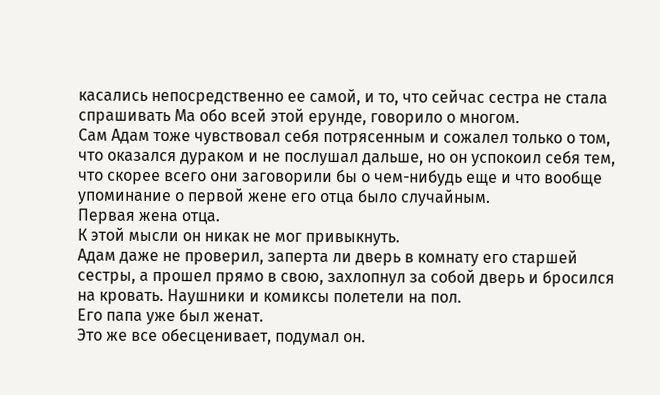касались непосредственно ее самой, и то, что сейчас сестра не стала спрашивать Ма обо всей этой ерунде, говорило о многом.
Сам Адам тоже чувствовал себя потрясенным и сожалел только о том, что оказался дураком и не послушал дальше, но он успокоил себя тем, что скорее всего они заговорили бы о чем-нибудь еще и что вообще упоминание о первой жене его отца было случайным.
Первая жена отца.
К этой мысли он никак не мог привыкнуть.
Адам даже не проверил, заперта ли дверь в комнату его старшей сестры, а прошел прямо в свою, захлопнул за собой дверь и бросился на кровать. Наушники и комиксы полетели на пол.
Его папа уже был женат.
Это же все обесценивает, подумал он.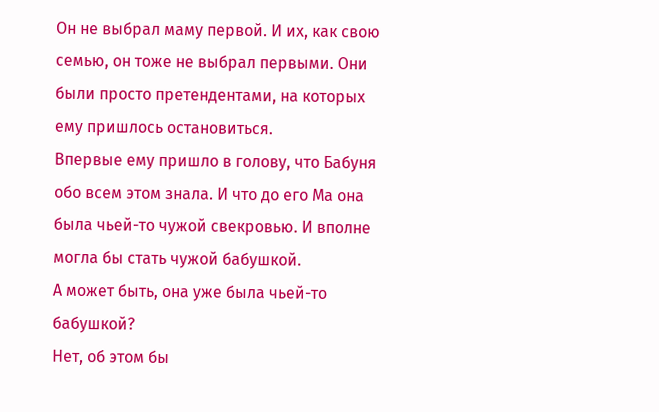Он не выбрал маму первой. И их, как свою семью, он тоже не выбрал первыми. Они были просто претендентами, на которых ему пришлось остановиться.
Впервые ему пришло в голову, что Бабуня обо всем этом знала. И что до его Ма она была чьей-то чужой свекровью. И вполне могла бы стать чужой бабушкой.
А может быть, она уже была чьей-то бабушкой?
Нет, об этом бы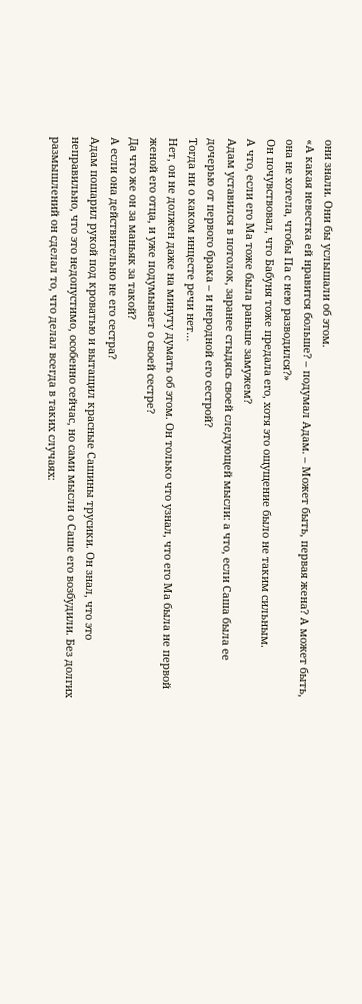они знали. Они бы услышали об этом.
«А какая невестка ей нравится больше? – подумал Адам. – Может быть, первая жена? А может быть, она не хотела, чтобы Па с нею разводился?»
Он почувствовал, что Бабуня тоже предала его, хотя это ощущение было не таким сильным.
А что, если его Ма тоже была раньше замужем?
Адам уставился в потолок, заранее стыдясь своей следующей мысли: а что, если Саша была ее дочерью от первого брака – и неродной его сестрой?
Тогда ни о каком инцесте речи нет…
Нет, он не должен даже на минуту думать об этом. Он только что узнал, что его Ма была не первой женой его отца, и уже подумывает о своей сестре?
Да что же он за маньяк за такой?
А если она действительно не его сестра?
Адам пошарил рукой под кроватью и вытащил красные Сашины трусики. Он знал, что это неправильно, что это недопустимо, особенно сейчас, но сами мысли о Саше его возбудили. Без долгих размышлений он сделал то, что делал всегда в таких случаях: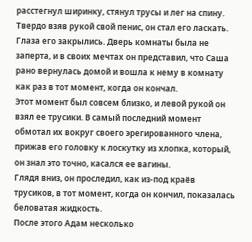расстегнул ширинку, стянул трусы и лег на спину.
Твердо взяв рукой свой пенис, он стал его ласкать.
Глаза его закрылись. Дверь комнаты была не заперта, и в своих мечтах он представил, что Саша рано вернулась домой и вошла к нему в комнату как раз в тот момент, когда он кончал.
Этот момент был совсем близко, и левой рукой он взял ее трусики. В самый последний момент обмотал их вокруг своего эрегированного члена, прижав его головку к лоскутку из хлопка, который, он знал это точно, касался ее вагины.
Глядя вниз, он проследил, как из-под краёв трусиков, в тот момент, когда он кончил, показалась беловатая жидкость.
После этого Адам несколько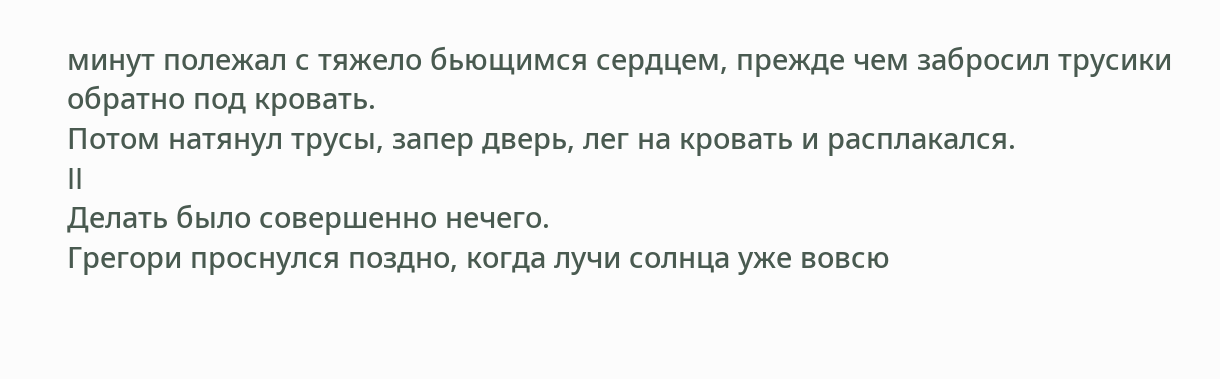минут полежал с тяжело бьющимся сердцем, прежде чем забросил трусики обратно под кровать.
Потом натянул трусы, запер дверь, лег на кровать и расплакался.
II
Делать было совершенно нечего.
Грегори проснулся поздно, когда лучи солнца уже вовсю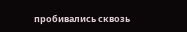пробивались сквозь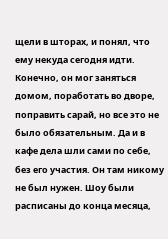щели в шторах, и понял, что ему некуда сегодня идти.
Конечно, он мог заняться домом, поработать во дворе, поправить сарай, но все это не было обязательным. Да и в кафе дела шли сами по себе, без его участия. Он там никому не был нужен. Шоу были расписаны до конца месяца,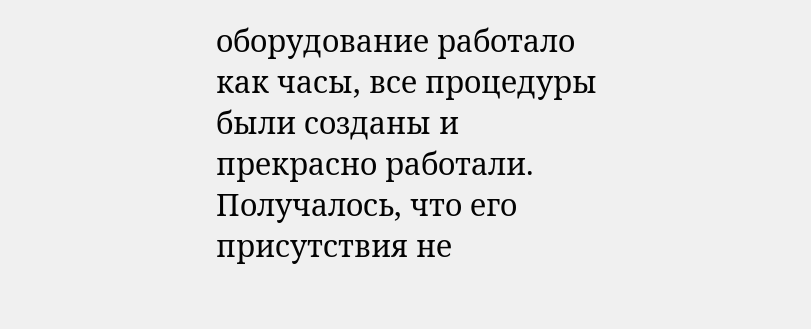оборудование работало как часы, все процедуры были созданы и прекрасно работали. Получалось, что его присутствия не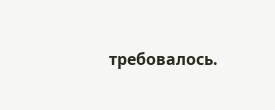требовалось.